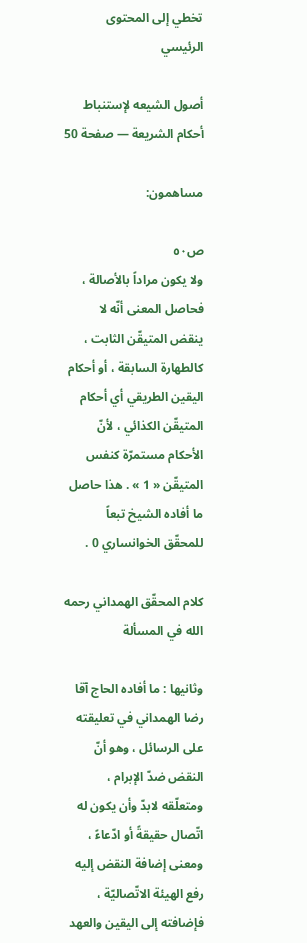تخطي إلى المحتوى الرئيسي

أصول الشيعه لإستنباط أحكام الشريعة — صفحة 50

مساهمون:

ص٥٠
ولا يكون مراداً بالأصالة ، فحاصل المعنى أنّه لا ينقض المتيقّن الثابت ، كالطهارة السابقة ، أو أحكام اليقين الطريقي أي أحكام المتيقّن الكذائي ، لأنّ الأحكام مستمرّة كنفس المتيقّن « 1 » . هذا حاصل ما أفاده الشيخ تبعاً للمحقّق الخوانساري 0 .

كلام المحقّق الهمداني رحمه الله في المسألة

وثانيها : ما أفاده الحاج آقا رضا الهمداني في تعليقته على الرسائل ، وهو أنّ النقض ضدّ الإبرام ، ومتعلّقه لابدّ وأن يكون له اتّصال حقيقةً أو ادّعاءً ، ومعنى إضافة النقض إليه رفع الهيئة الاتّصاليّة ، فإضافته إلى اليقين والعهد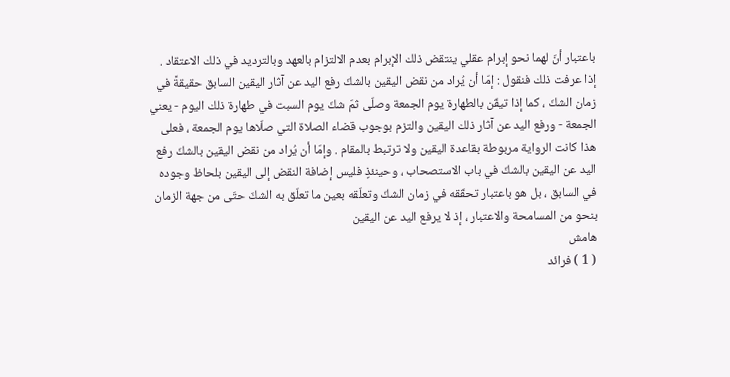باعتبار أنّ لهما نحو إبرام عقلي ينتقض ذلك الإبرام بعدم الالتزام بالعهد وبالترديد في ذلك الاعتقاد . إذا عرفت ذلك فنقول : إمّا أن يُراد من نقض اليقين بالشكّ رفع اليد عن آثار اليقين السابق حقيقةً في زمان الشكّ ، كما إذا تيقّن بالطهارة يوم الجمعة وصلّى ثمّ شكّ يوم السبت في طهارة ذلك اليوم - يعني الجمعة - ورفع اليد عن آثار ذلك اليقين والتزم بوجوب قضاء الصلاة التي صلّاها يوم الجمعة ، فعلى هذا كانت الرواية مربوطة بقاعدة اليقين ولا ترتبط بالمقام . وإمّا أن يُراد من نقض اليقين بالشكّ رفع اليد عن اليقين بالشكّ في باب الاستصحاب ، وحينئذٍ فليس إضافة النقض إلى اليقين بلحاظ وجوده في السابق ، بل هو باعتبار تحقّقه في زمان الشكّ وتعلّقه بعين ما تعلّق به الشكّ حتّى من جهة الزمان بنحو من المسامحة والاعتبار ، إذ لا يرفع اليد عن اليقين
هامش
( 1 ) فرائد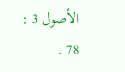الأصول 3 : 78 .